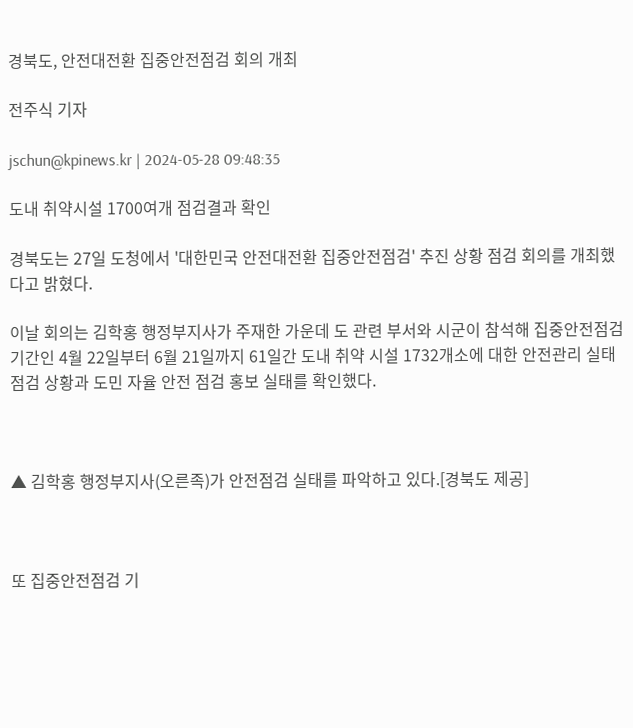경북도, 안전대전환 집중안전점검 회의 개최

전주식 기자

jschun@kpinews.kr | 2024-05-28 09:48:35

도내 취약시설 1700여개 점검결과 확인

경북도는 27일 도청에서 '대한민국 안전대전환 집중안전점검' 추진 상황 점검 회의를 개최했다고 밝혔다.

이날 회의는 김학홍 행정부지사가 주재한 가운데 도 관련 부서와 시군이 참석해 집중안전점검 기간인 4월 22일부터 6월 21일까지 61일간 도내 취약 시설 1732개소에 대한 안전관리 실태 점검 상황과 도민 자율 안전 점검 홍보 실태를 확인했다.



▲ 김학홍 행정부지사(오른족)가 안전점검 실태를 파악하고 있다.[경북도 제공]



또 집중안전점검 기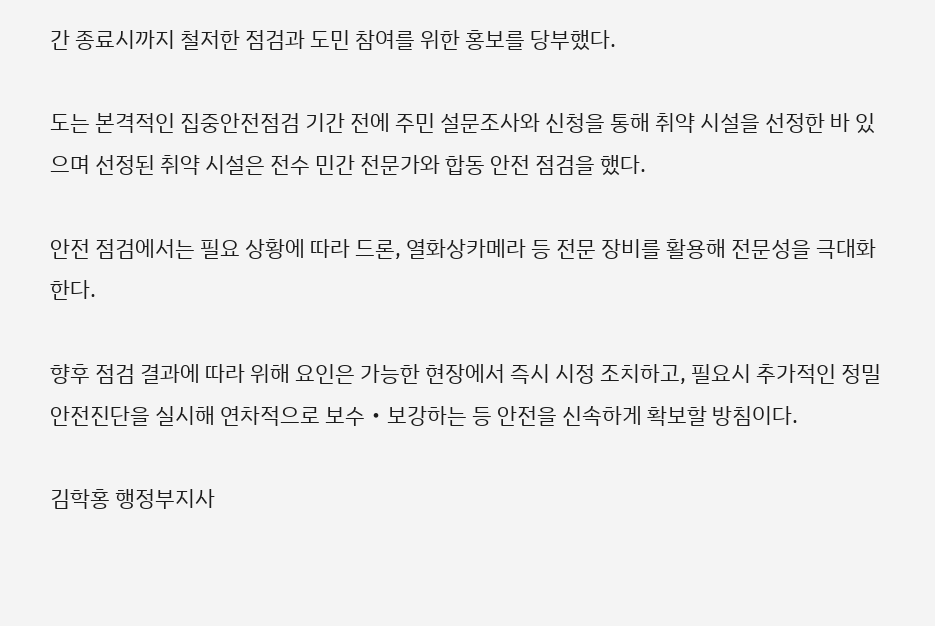간 종료시까지 철저한 점검과 도민 참여를 위한 홍보를 당부했다.

도는 본격적인 집중안전점검 기간 전에 주민 설문조사와 신청을 통해 취약 시설을 선정한 바 있으며 선정된 취약 시설은 전수 민간 전문가와 합동 안전 점검을 했다.

안전 점검에서는 필요 상황에 따라 드론, 열화상카메라 등 전문 장비를 활용해 전문성을 극대화한다.

향후 점검 결과에 따라 위해 요인은 가능한 현장에서 즉시 시정 조치하고, 필요시 추가적인 정밀안전진단을 실시해 연차적으로 보수‧보강하는 등 안전을 신속하게 확보할 방침이다.

김학홍 행정부지사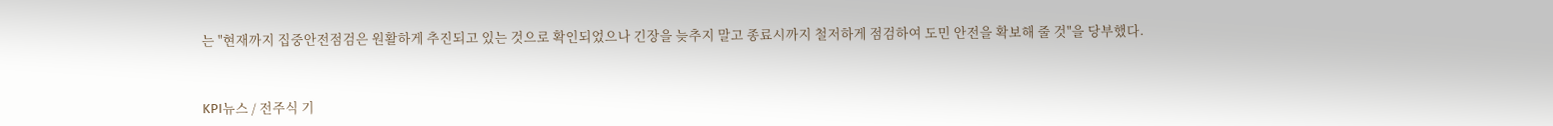는 "현재까지 집중안전점검은 원활하게 추진되고 있는 것으로 확인되었으나 긴장을 늦추지 말고 종료시까지 철저하게 점검하여 도민 안전을 확보해 줄 것"을 당부했다.



KPI뉴스 / 전주식 기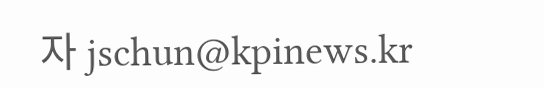자 jschun@kpinews.kr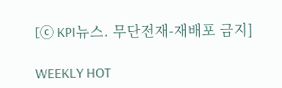[ⓒ KPI뉴스. 무단전재-재배포 금지]

WEEKLY HOT